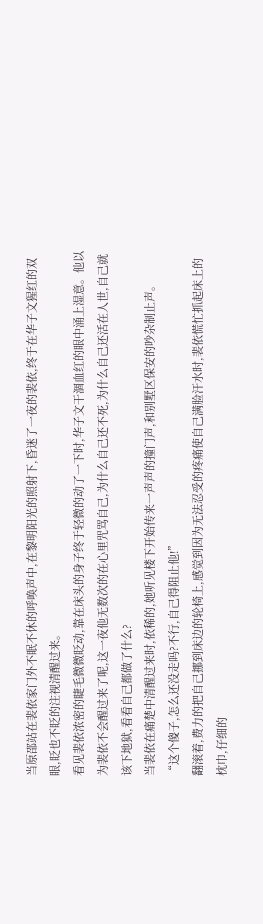当原邵站在裴依家门外不眠不休的呼唤声中,在黎明阳光的照射下,昏迷了一夜的裴依,终于在华子文猩红的双眼,眨也不眨的注视清醒过来。
看见裴依浓密的睫毛微微眨动,靠在床头的身子终于轻微的动了一下时,华子文干涸血红的眼中涌上湿意。他以为裴依不会醒过来了呢,这一夜他无数次的在心里咒骂自己,为什么自己还不死,为什么自己还活在人世,自己就该下地狱,看看自己都做了什么?
当裴依在痛楚中清醒过来时,依稀的,她听见楼下开始传来一声声的撞门声,和别墅区保安的吵杂制止声。
“这个傻子,怎么还没走吗?不行,自己得阻止他!”
翻滚着,费力的把自己挪到床边的轮椅上,感觉到因为无法忍受的疼痛使自己满脸汗水时,裴依慌忙抓起床上的枕巾,仔细的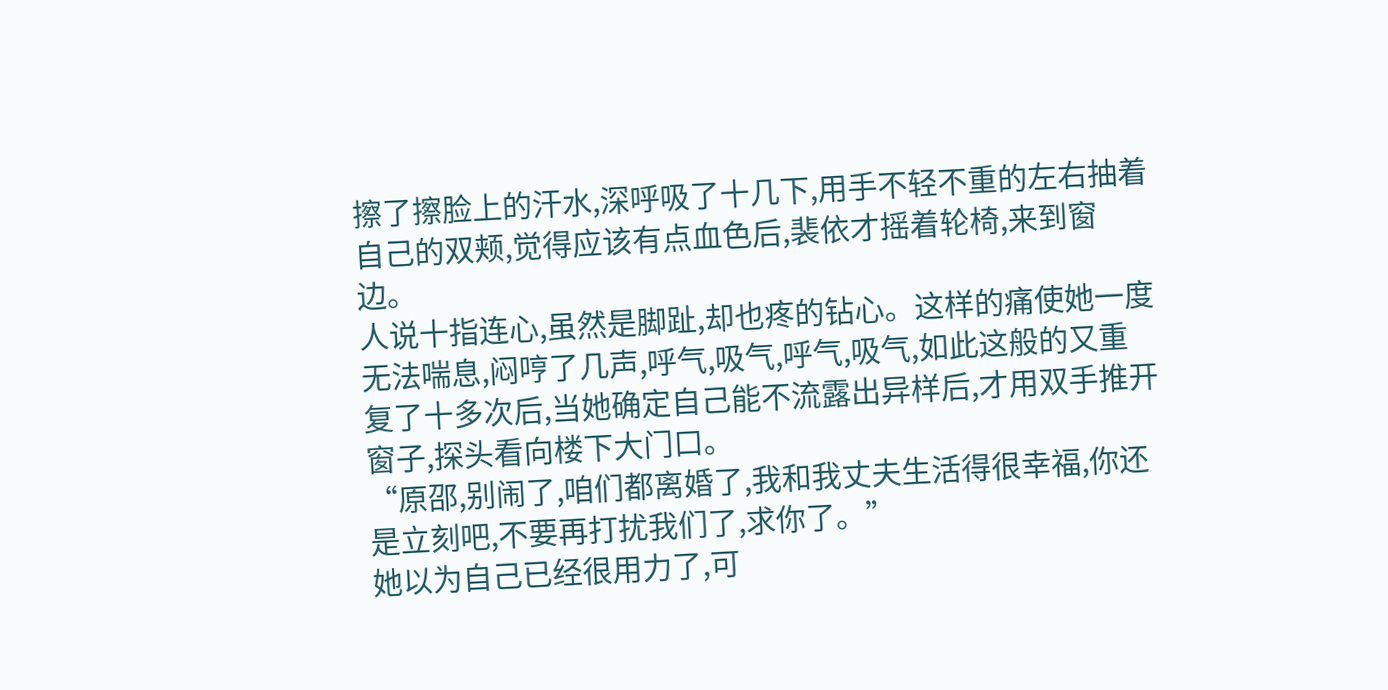擦了擦脸上的汗水,深呼吸了十几下,用手不轻不重的左右抽着自己的双颊,觉得应该有点血色后,裴依才摇着轮椅,来到窗边。
人说十指连心,虽然是脚趾,却也疼的钻心。这样的痛使她一度无法喘息,闷哼了几声,呼气,吸气,呼气,吸气,如此这般的又重复了十多次后,当她确定自己能不流露出异样后,才用双手推开窗子,探头看向楼下大门口。
“原邵,别闹了,咱们都离婚了,我和我丈夫生活得很幸福,你还是立刻吧,不要再打扰我们了,求你了。”
她以为自己已经很用力了,可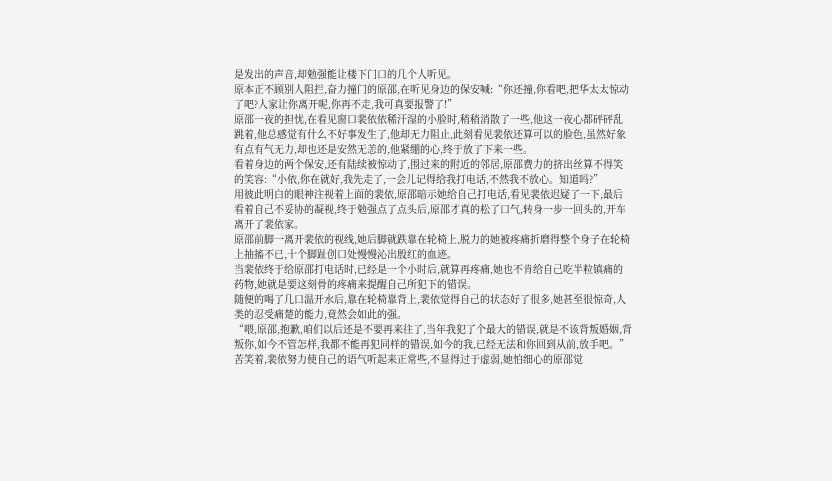是发出的声音,却勉强能让楼下门口的几个人听见。
原本正不顾别人阻拦,奋力撞门的原邵,在听见身边的保安喊:“你还撞,你看吧,把华太太惊动了吧?人家让你离开呢,你再不走,我可真要报警了!”
原邵一夜的担忧,在看见窗口裴依依稀汗湿的小脸时,稍稍消散了一些,他这一夜心都砰砰乱跳着,他总感觉有什么不好事发生了,他却无力阻止,此刻看见裴依还算可以的脸色,虽然好象有点有气无力,却也还是安然无恙的,他紧绷的心,终于放了下来一些。
看着身边的两个保安,还有陆续被惊动了,围过来的附近的邻居,原邵费力的挤出丝算不得笑的笑容:“小依,你在就好,我先走了,一会儿记得给我打电话,不然我不放心。知道吗?”
用彼此明白的眼神注视着上面的裴依,原邵暗示她给自己打电话,看见裴依迟疑了一下,最后看着自己不妥协的凝视,终于勉强点了点头后,原邵才真的松了口气,转身一步一回头的,开车离开了裴依家。
原邵前脚一离开裴依的视线,她后脚就跌靠在轮椅上,脱力的她被疼痛折磨得整个身子在轮椅上抽搐不已,十个脚趾创口处慢慢沁出殷红的血迹。
当裴依终于给原邵打电话时,已经是一个小时后,就算再疼痛,她也不肯给自己吃半粒镇痛的药物,她就是要这刻骨的疼痛来提醒自己所犯下的错误。
随便的喝了几口温开水后,靠在轮椅靠背上,裴依觉得自己的状态好了很多,她甚至很惊奇,人类的忍受痛楚的能力,竟然会如此的强。
“喂,原邵,抱歉,咱们以后还是不要再来往了,当年我犯了个最大的错误,就是不该背叛婚姻,背叛你,如今不管怎样,我都不能再犯同样的错误,如今的我,已经无法和你回到从前,放手吧。”
苦笑着,裴依努力使自己的语气听起来正常些,不显得过于虚弱,她怕细心的原邵觉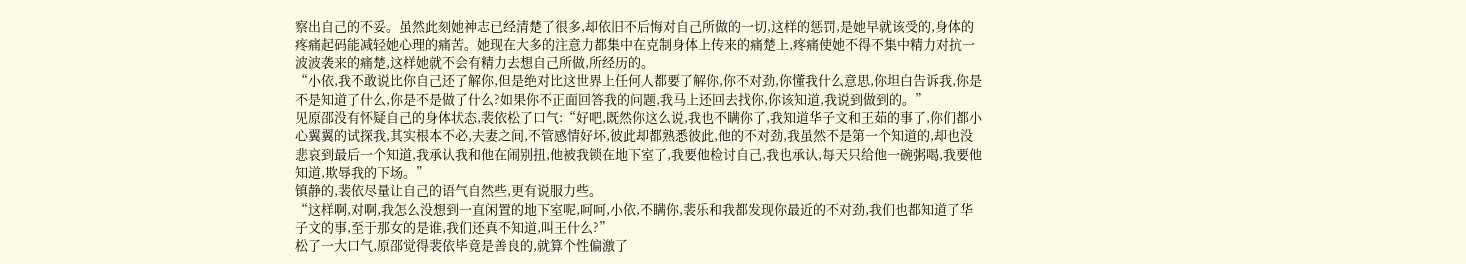察出自己的不妥。虽然此刻她神志已经清楚了很多,却依旧不后悔对自己所做的一切,这样的惩罚,是她早就该受的,身体的疼痛起码能减轻她心理的痛苦。她现在大多的注意力都集中在克制身体上传来的痛楚上,疼痛使她不得不集中精力对抗一波波袭来的痛楚,这样她就不会有精力去想自己所做,所经历的。
“小依,我不敢说比你自己还了解你,但是绝对比这世界上任何人都要了解你,你不对劲,你懂我什么意思,你坦白告诉我,你是不是知道了什么,你是不是做了什么?如果你不正面回答我的问题,我马上还回去找你,你该知道,我说到做到的。”
见原邵没有怀疑自己的身体状态,裴依松了口气:“好吧,既然你这么说,我也不瞒你了,我知道华子文和王茹的事了,你们都小心翼翼的试探我,其实根本不必,夫妻之间,不管感情好坏,彼此却都熟悉彼此,他的不对劲,我虽然不是第一个知道的,却也没悲哀到最后一个知道,我承认我和他在闹别扭,他被我锁在地下室了,我要他检讨自己,我也承认,每天只给他一碗粥喝,我要他知道,欺辱我的下场。”
镇静的,裴依尽量让自己的语气自然些,更有说服力些。
“这样啊,对啊,我怎么没想到一直闲置的地下室呢,呵呵,小依,不瞒你,裴乐和我都发现你最近的不对劲,我们也都知道了华子文的事,至于那女的是谁,我们还真不知道,叫王什么?”
松了一大口气,原邵觉得裴依毕竟是善良的,就算个性偏激了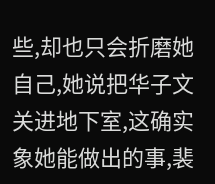些,却也只会折磨她自己,她说把华子文关进地下室,这确实象她能做出的事,裴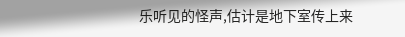乐听见的怪声,估计是地下室传上来